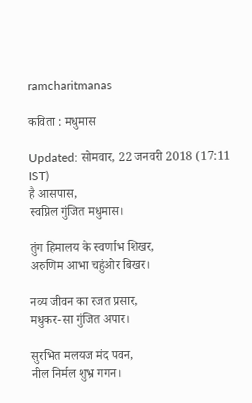ramcharitmanas

कविता : मधुमास

Updated: सोमवार, 22 जनवरी 2018 (17:11 IST)
है आसपास,
स्वप्निल गुंजित मधुमास।

तुंग हिमालय के स्वर्णाभ शिखर,
अरुणिम आभा चहुंओर बिखर।

नव्य जीवन का रजत प्रसार,
मधुकर-सा गुंजित अपार।

सुरभित मलयज मंद पवन,
नील निर्मल शुभ्र गगन।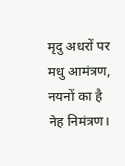मृदु अधरों पर मधु आमंत्रण,
नयनों का है नेह निमंत्रण।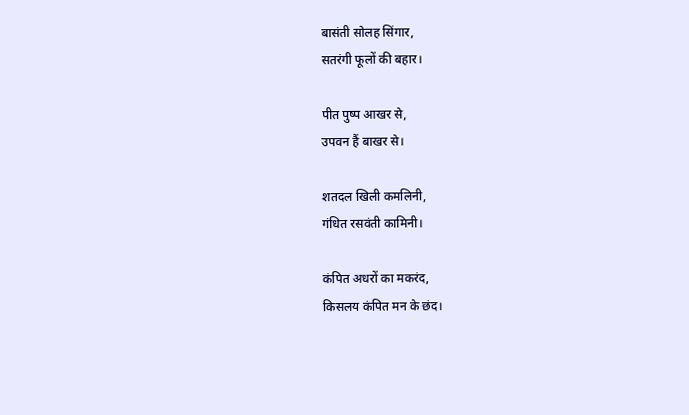बासंती सोलह सिंगार,
सतरंगी फूलों की बहार।

पीत पुष्प आखर से,
उपवन हैं बाखर से।

शतदल खिली कमलिनी,
गंधित रसवंती कामिनी।

कंपित अधरों का मकरंद,
किसलय कंपित मन के छंद।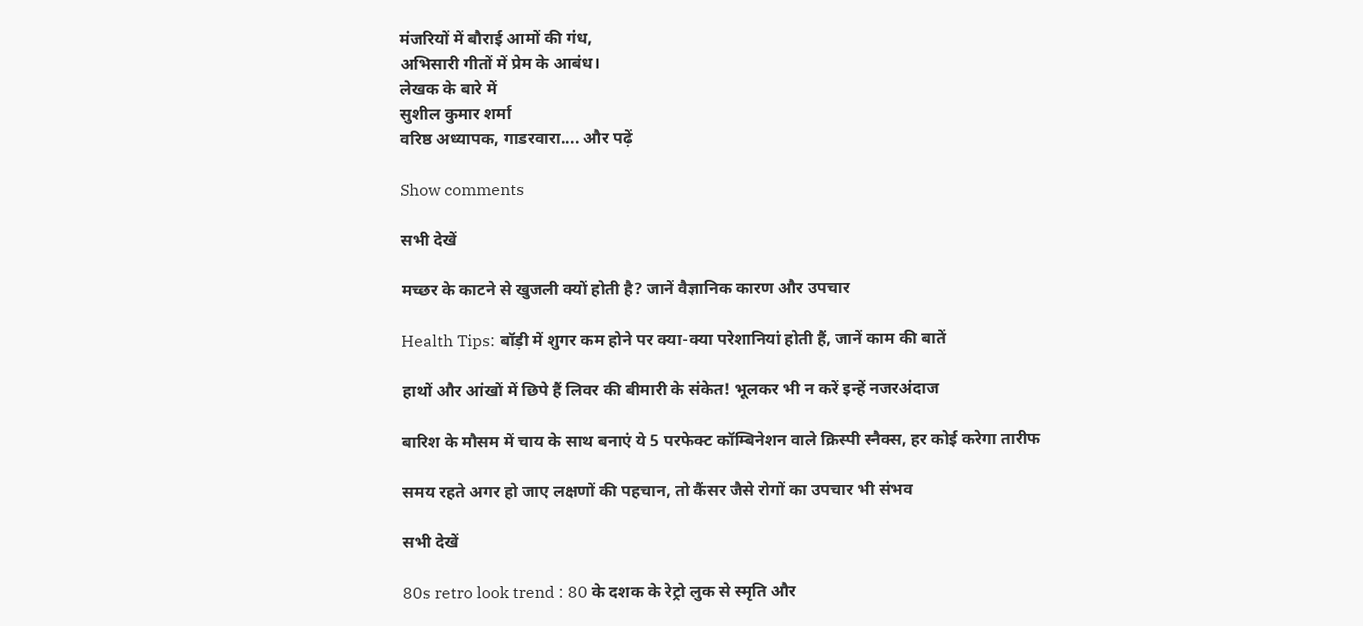मंजरियों में बौराई आमों की गंध,
अभिसारी गीतों में प्रेम के आबंध।
लेखक के बारे में
सुशील कुमार शर्मा
वरिष्ठ अध्यापक, गाडरवारा.... और पढ़ें

Show comments

सभी देखें

मच्छर के काटने से खुजली क्यों होती है? जानें वैज्ञानिक कारण और उपचार

Health Tips: बॉड़ी में शुगर कम होने पर क्या-क्या परेशानियां होती हैं, जानें काम की बातें

हाथों और आंखों में छिपे हैं लिवर की बीमारी के संकेत! भूलकर भी न करें इन्हें नजरअंदाज

बारिश के मौसम में चाय के साथ बनाएं ये 5 परफेक्ट कॉम्बिनेशन वाले क्रिस्पी स्नैक्स, हर कोई करेगा तारीफ

समय रहते अगर हो जाए लक्षणों की पहचान, तो कैंसर जैसे रोगों का उपचार भी संभव

सभी देखें

80s retro look trend : 80 के दशक के रेट्रो लुक से स्मृति और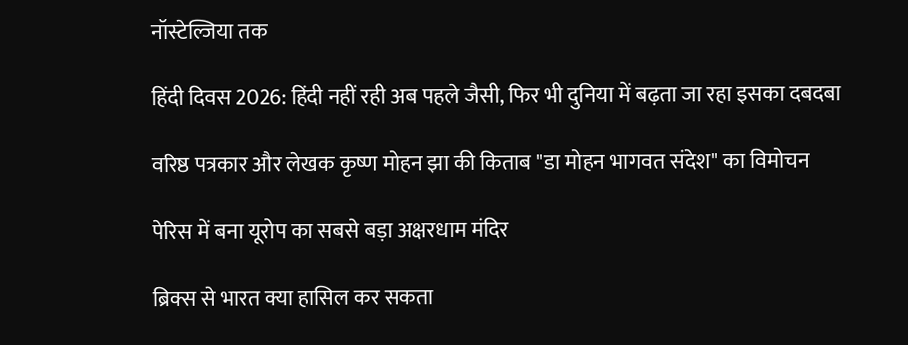नॉस्टेल्जिया तक

हिंदी दिवस 2026: हिंदी नहीं रही अब पहले जैसी, फिर भी दुनिया में बढ़ता जा रहा इसका दबदबा

वरिष्ठ पत्रकार और लेखक कृष्ण मोहन झा की किताब "डा मोहन भागवत संदेश" का विमोचन

पेरिस में बना यूरोप का सबसे बड़ा अक्षरधाम मंदिर

ब्रिक्स से भारत क्या हासिल कर सकता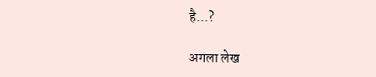है...?

अगला लेख